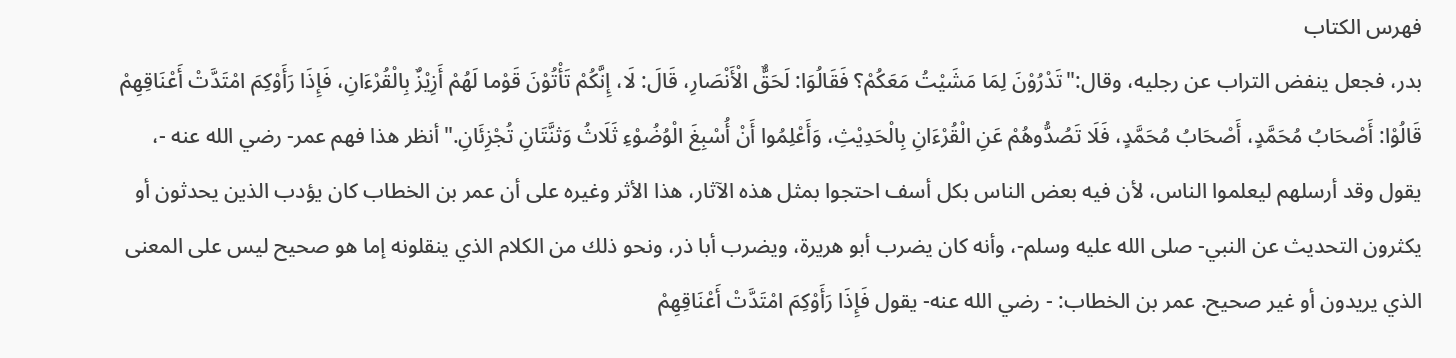فهرس الكتاب
بدر، فجعل ينفض التراب عن رجليه، وقال:"تَدْرُوْنَ لِمَا مَشَيْتُ مَعَكُمْ؟ فَقَالُوَا: لَحَقٌّ الْأَنْصَارِ، قَالَ: لَا، إِنَّكُمْ تَأْتُوْنَ قَوْما لَهُمْ أَزِيْزٌ بِالْقُرْءَانِ، فَإِذَا رَأَوْكِمَ امْتَدَّتْ أَعْنَاقِهِمْ قَالُوْا: أَصْحَابُ مُحَمَّدٍ، أَصْحَابُ مُحَمَّدٍ، فَلَا تَصُدُّوهُمْ عَنِ الْقُرْءَانِ بِالْحَدِيْثِ، وَأَعْلِمُوا أَنْ أُسْبِغَ الْوُضُوْءِ ثَلَاثُ وَثنَّتَانِ تُجْزِئَانِ."أنظر هذا فهم عمر- رضي الله عنه -، يقول وقد أرسلهم ليعلموا الناس، لأن فيه بعض الناس بكل أسف احتجوا بمثل هذه الآثار، هذا الأثر وغيره على أن عمر بن الخطاب كان يؤدب الذين يحدثون أو يكثرون التحديث عن النبي- صلى الله عليه وسلم-، وأنه كان يضرب أبو هريرة، ويضرب أبا ذر، ونحو ذلك من الكلام الذي ينقلونه إما هو صحيح ليس على المعنى الذي يريدون أو غير صحيح. عمر بن الخطاب: - رضي الله عنه- يقول فَإِذَا رَأَوْكِمَ امْتَدَّتْ أَعْنَاقِهِمْ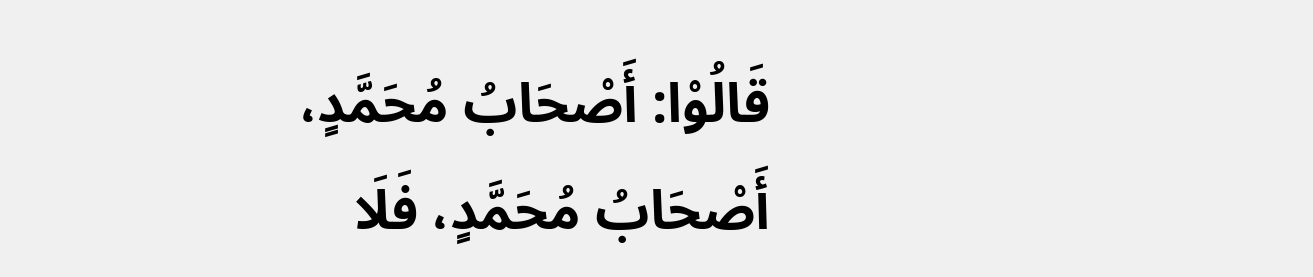قَالُوْا: أَصْحَابُ مُحَمَّدٍ، أَصْحَابُ مُحَمَّدٍ، فَلَا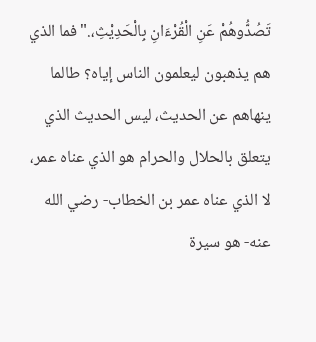تَصُدُّوهُمْ عَنِ الْقُرْءَانِ بِالْحَدِيْثِ،."فما الذي هم يذهبون ليعلمون الناس إياه؟ طالما ينهاهم عن الحديث، ليس الحديث الذي يتعلق بالحلال والحرام هو الذي عناه عمر، لا الذي عناه عمر بن الخطاب- رضي الله عنه- هو سيرة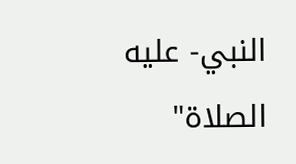النبي- عليه الصلاة"